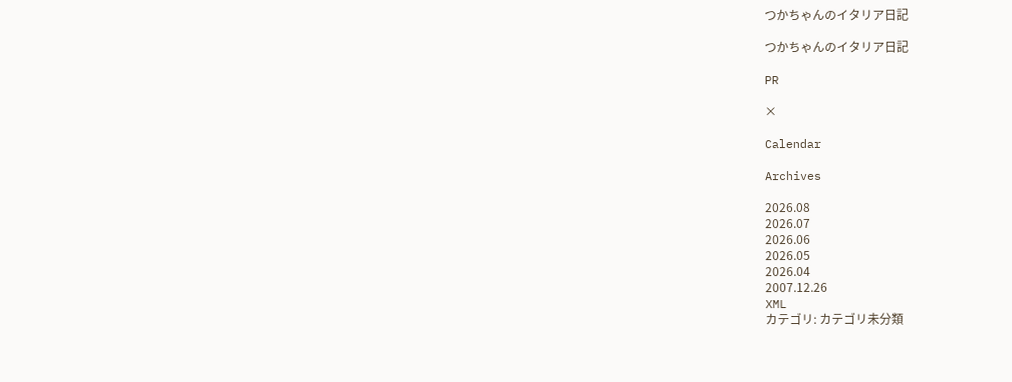つかちゃんのイタリア日記

つかちゃんのイタリア日記

PR

×

Calendar

Archives

2026.08
2026.07
2026.06
2026.05
2026.04
2007.12.26
XML
カテゴリ: カテゴリ未分類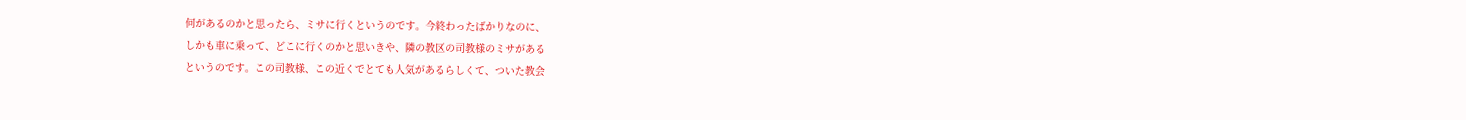何があるのかと思ったら、ミサに行くというのです。今終わったばかりなのに、
しかも車に乗って、どこに行くのかと思いきや、隣の教区の司教様のミサがある
というのです。この司教様、この近くでとても人気があるらしくて、ついた教会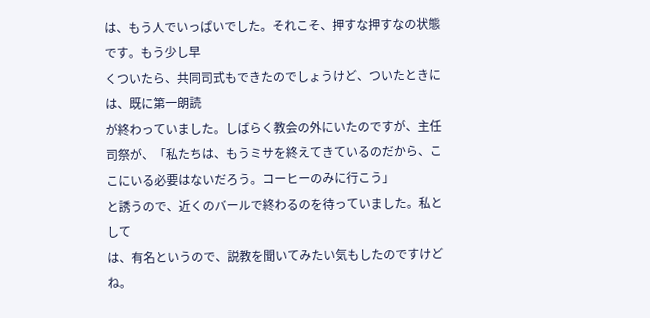は、もう人でいっぱいでした。それこそ、押すな押すなの状態です。もう少し早
くついたら、共同司式もできたのでしょうけど、ついたときには、既に第一朗読
が終わっていました。しばらく教会の外にいたのですが、主任司祭が、「私たちは、もうミサを終えてきているのだから、ここにいる必要はないだろう。コーヒーのみに行こう」
と誘うので、近くのバールで終わるのを待っていました。私として
は、有名というので、説教を聞いてみたい気もしたのですけどね。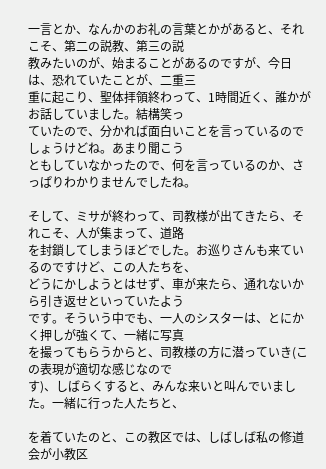一言とか、なんかのお礼の言葉とかがあると、それこそ、第二の説教、第三の説
教みたいのが、始まることがあるのですが、今日は、恐れていたことが、二重三
重に起こり、聖体拝領終わって、1時間近く、誰かがお話していました。結構笑っ
ていたので、分かれば面白いことを言っているのでしょうけどね。あまり聞こう
ともしていなかったので、何を言っているのか、さっぱりわかりませんでしたね。

そして、ミサが終わって、司教様が出てきたら、それこそ、人が集まって、道路
を封鎖してしまうほどでした。お巡りさんも来ているのですけど、この人たちを、
どうにかしようとはせず、車が来たら、通れないから引き返せといっていたよう
です。そういう中でも、一人のシスターは、とにかく押しが強くて、一緒に写真
を撮ってもらうからと、司教様の方に潜っていき(この表現が適切な感じなので
す)、しばらくすると、みんな来いと叫んでいました。一緒に行った人たちと、

を着ていたのと、この教区では、しばしば私の修道会が小教区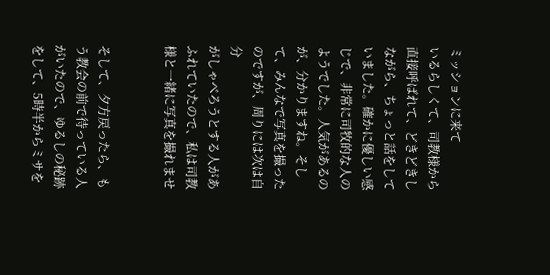ミッションに来て
いるらしくて、司教様から直接呼ばれて、どきどきしながら、ちょっと話をして
いました。確かに優しい感じで、非常に司牧的な人のようでした。人気があるの
が、分かりますね。そして、みんなで写真を撮ったのですが、周りには次は自分
がしゃべろうとする人があふれていたので、私は司教様と一緒に写真を撮れませ


そして、夕方戻ったら、もう教会の前で待っている人がいたので、ゆるしの秘跡
をして、5時半からミサを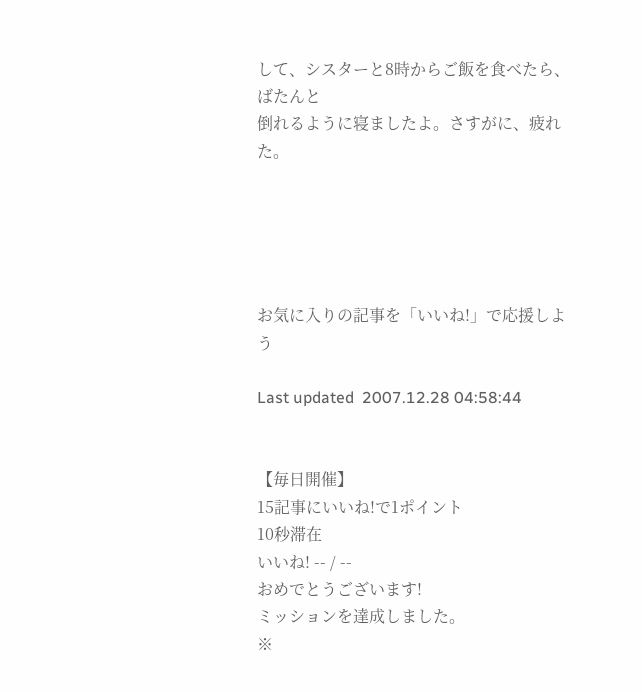して、シスターと8時からご飯を食べたら、ばたんと
倒れるように寝ましたよ。さすがに、疲れた。





お気に入りの記事を「いいね!」で応援しよう

Last updated  2007.12.28 04:58:44


【毎日開催】
15記事にいいね!で1ポイント
10秒滞在
いいね! -- / --
おめでとうございます!
ミッションを達成しました。
※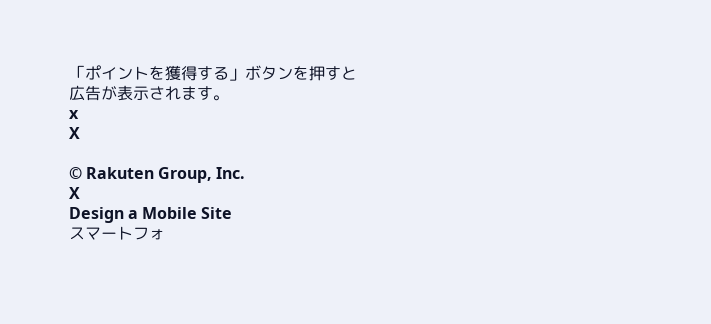「ポイントを獲得する」ボタンを押すと広告が表示されます。
x
X

© Rakuten Group, Inc.
X
Design a Mobile Site
スマートフォ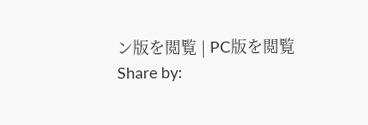ン版を閲覧 | PC版を閲覧
Share by: